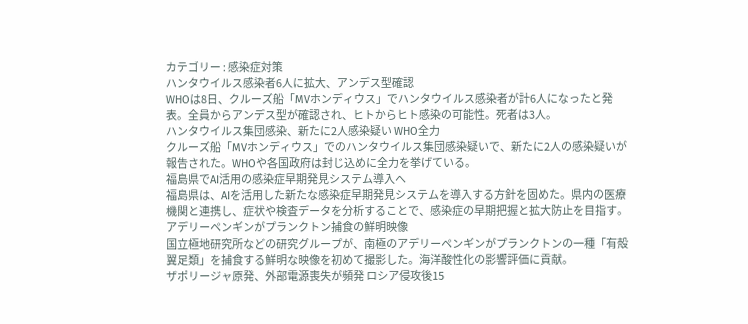カテゴリー : 感染症対策
ハンタウイルス感染者6人に拡大、アンデス型確認
WHOは8日、クルーズ船「MVホンディウス」でハンタウイルス感染者が計6人になったと発表。全員からアンデス型が確認され、ヒトからヒト感染の可能性。死者は3人。
ハンタウイルス集団感染、新たに2人感染疑い WHO全力
クルーズ船「MVホンディウス」でのハンタウイルス集団感染疑いで、新たに2人の感染疑いが報告された。WHOや各国政府は封じ込めに全力を挙げている。
福島県でAI活用の感染症早期発見システム導入へ
福島県は、AIを活用した新たな感染症早期発見システムを導入する方針を固めた。県内の医療機関と連携し、症状や検査データを分析することで、感染症の早期把握と拡大防止を目指す。
アデリーペンギンがプランクトン捕食の鮮明映像
国立極地研究所などの研究グループが、南極のアデリーペンギンがプランクトンの一種「有殻翼足類」を捕食する鮮明な映像を初めて撮影した。海洋酸性化の影響評価に貢献。
ザポリージャ原発、外部電源喪失が頻発 ロシア侵攻後15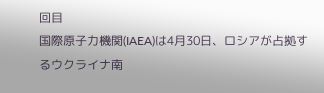回目
国際原子力機関(IAEA)は4月30日、ロシアが占拠するウクライナ南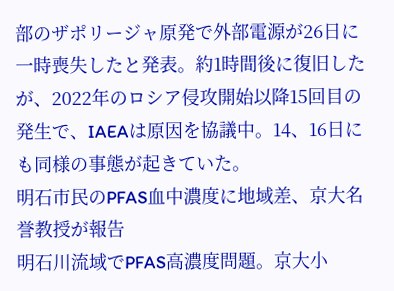部のザポリージャ原発で外部電源が26日に一時喪失したと発表。約1時間後に復旧したが、2022年のロシア侵攻開始以降15回目の発生で、IAEAは原因を協議中。14、16日にも同様の事態が起きていた。
明石市民のPFAS血中濃度に地域差、京大名誉教授が報告
明石川流域でPFAS高濃度問題。京大小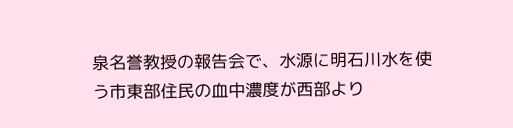泉名誉教授の報告会で、水源に明石川水を使う市東部住民の血中濃度が西部より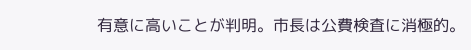有意に高いことが判明。市長は公費検査に消極的。